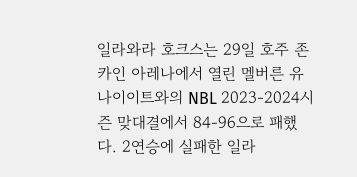일라와라 호크스는 29일 호주 존 카인 아레나에서 열린 멜버른 유나이이트와의 NBL 2023-2024시즌 맞대결에서 84-96으로 패했다. 2연승에 실패한 일라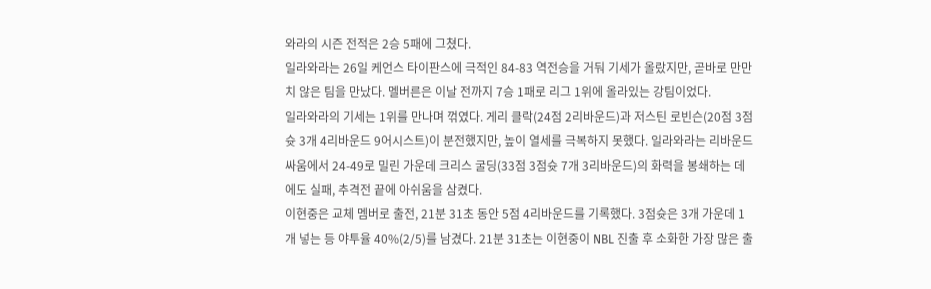와라의 시즌 전적은 2승 5패에 그쳤다.
일라와라는 26일 케언스 타이판스에 극적인 84-83 역전승을 거둬 기세가 올랐지만, 곧바로 만만치 않은 팀을 만났다. 멜버른은 이날 전까지 7승 1패로 리그 1위에 올라있는 강팀이었다.
일라와라의 기세는 1위를 만나며 꺾였다. 게리 클락(24점 2리바운드)과 저스틴 로빈슨(20점 3점슛 3개 4리바운드 9어시스트)이 분전했지만, 높이 열세를 극복하지 못했다. 일라와라는 리바운드 싸움에서 24-49로 밀린 가운데 크리스 굴딩(33점 3점슛 7개 3리바운드)의 화력을 봉쇄하는 데에도 실패, 추격전 끝에 아쉬움을 삼켰다.
이현중은 교체 멤버로 출전, 21분 31초 동안 5점 4리바운드를 기록했다. 3점슛은 3개 가운데 1개 넣는 등 야투율 40%(2/5)를 남겼다. 21분 31초는 이현중이 NBL 진출 후 소화한 가장 많은 출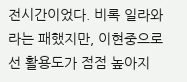전시간이었다. 비록 일라와라는 패했지만, 이현중으로선 활용도가 점점 높아지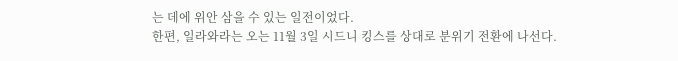는 데에 위안 삼을 수 있는 일전이었다.
한편, 일라와라는 오는 11월 3일 시드니 킹스를 상대로 분위기 전환에 나선다.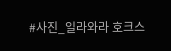#사진_일라와라 호크스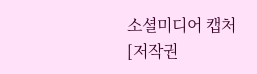소셜미디어 캡처
[저작권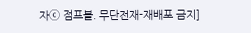자ⓒ 점프볼. 무단전재-재배포 금지]